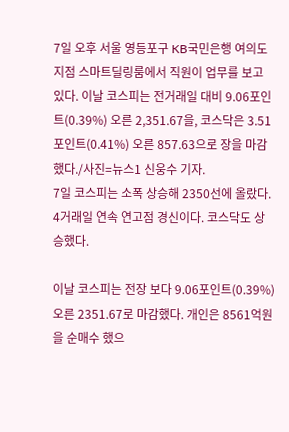7일 오후 서울 영등포구 KB국민은행 여의도지점 스마트딜링룸에서 직원이 업무를 보고 있다. 이날 코스피는 전거래일 대비 9.06포인트(0.39%) 오른 2,351.67을, 코스닥은 3.51포인트(0.41%) 오른 857.63으로 장을 마감했다./사진=뉴스1 신웅수 기자.
7일 코스피는 소폭 상승해 2350선에 올랐다. 4거래일 연속 연고점 경신이다. 코스닥도 상승했다.

이날 코스피는 전장 보다 9.06포인트(0.39%) 오른 2351.67로 마감했다. 개인은 8561억원을 순매수 했으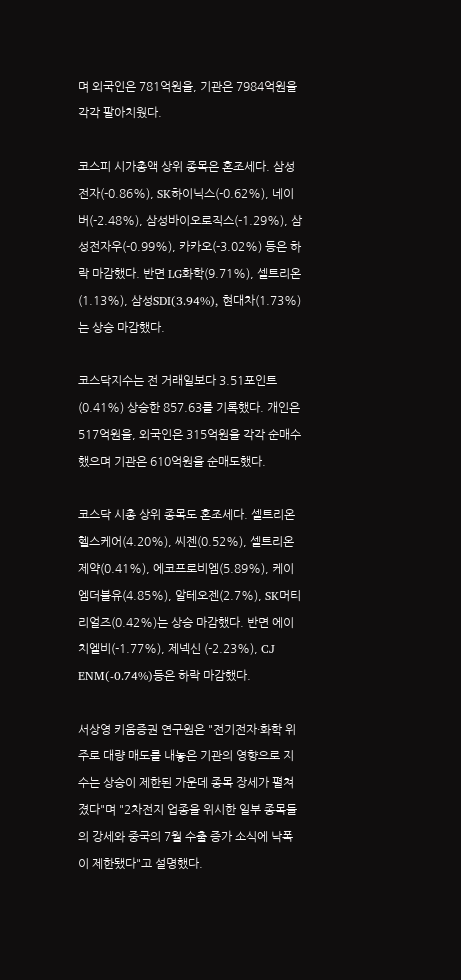며 외국인은 781억원을, 기관은 7984억원을 각각 팔아치웠다.

코스피 시가총액 상위 종목은 혼조세다. 삼성전자(-0.86%), SK하이닉스(-0.62%), 네이버(-2.48%), 삼성바이오로직스(-1.29%), 삼성전자우(-0.99%), 카카오(-3.02%) 등은 하락 마감했다. 반면 LG화학(9.71%), 셀트리온(1.13%), 삼성SDI(3.94%), 현대차(1.73%)는 상승 마감했다.

코스닥지수는 전 거래일보다 3.51포인트(0.41%) 상승한 857.63를 기록했다. 개인은 517억원을, 외국인은 315억원을 각각 순매수 했으며 기관은 610억원을 순매도했다.

코스닥 시총 상위 종목도 혼조세다. 셀트리온헬스케어(4.20%), 씨젠(0.52%), 셀트리온제약(0.41%), 에코프로비엠(5.89%), 케이엠더블유(4.85%), 알테오젠(2.7%), SK머티리얼즈(0.42%)는 상승 마감했다. 반면 에이치엘비(-1.77%), 제넥신 (-2.23%), CJ ENM(-0.74%)등은 하락 마감했다.

서상영 키움증권 연구원은 "전기전자·화학 위주로 대량 매도를 내놓은 기관의 영향으로 지수는 상승이 제한된 가운데 종목 장세가 펼쳐졌다"며 "2차전지 업종을 위시한 일부 종목들의 강세와 중국의 7월 수출 증가 소식에 낙폭이 제한됐다"고 설명했다.